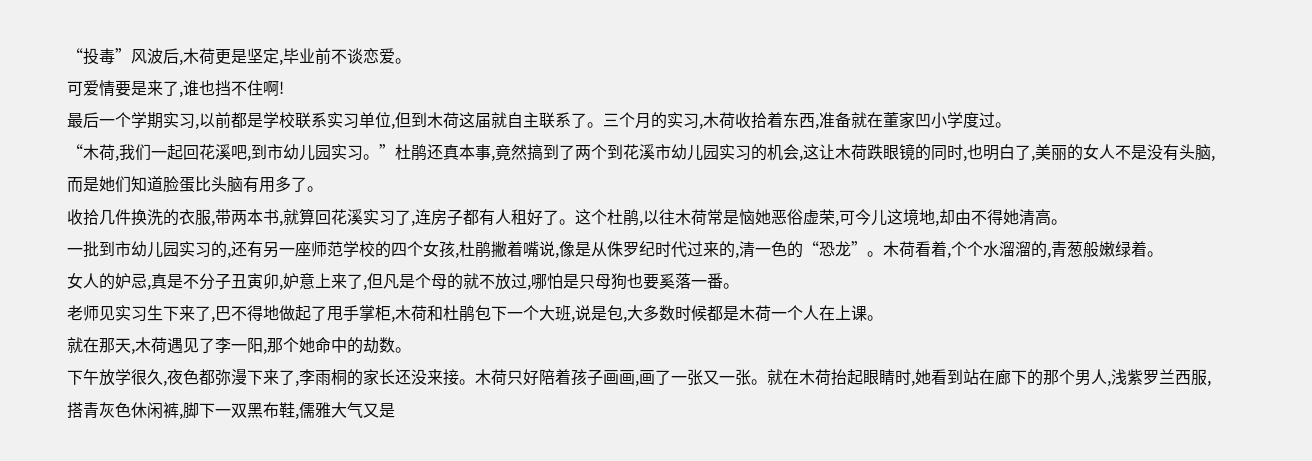“投毒”风波后,木荷更是坚定,毕业前不谈恋爱。
可爱情要是来了,谁也挡不住啊!
最后一个学期实习,以前都是学校联系实习单位,但到木荷这届就自主联系了。三个月的实习,木荷收拾着东西,准备就在董家凹小学度过。
“木荷,我们一起回花溪吧,到市幼儿园实习。”杜鹃还真本事,竟然搞到了两个到花溪市幼儿园实习的机会,这让木荷跌眼镜的同时,也明白了,美丽的女人不是没有头脑,而是她们知道脸蛋比头脑有用多了。
收拾几件换洗的衣服,带两本书,就算回花溪实习了,连房子都有人租好了。这个杜鹃,以往木荷常是恼她恶俗虚荣,可今儿这境地,却由不得她清高。
一批到市幼儿园实习的,还有另一座师范学校的四个女孩,杜鹃撇着嘴说,像是从侏罗纪时代过来的,清一色的“恐龙”。木荷看着,个个水溜溜的,青葱般嫩绿着。
女人的妒忌,真是不分子丑寅卯,妒意上来了,但凡是个母的就不放过,哪怕是只母狗也要奚落一番。
老师见实习生下来了,巴不得地做起了甩手掌柜,木荷和杜鹃包下一个大班,说是包,大多数时候都是木荷一个人在上课。
就在那天,木荷遇见了李一阳,那个她命中的劫数。
下午放学很久,夜色都弥漫下来了,李雨桐的家长还没来接。木荷只好陪着孩子画画,画了一张又一张。就在木荷抬起眼睛时,她看到站在廊下的那个男人,浅紫罗兰西服,搭青灰色休闲裤,脚下一双黑布鞋,儒雅大气又是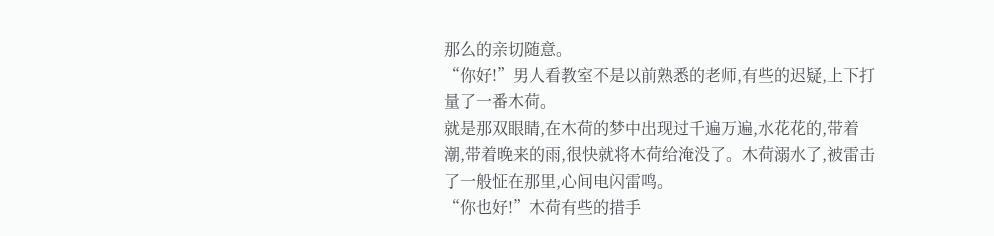那么的亲切随意。
“你好!”男人看教室不是以前熟悉的老师,有些的迟疑,上下打量了一番木荷。
就是那双眼睛,在木荷的梦中出现过千遍万遍,水花花的,带着潮,带着晚来的雨,很快就将木荷给淹没了。木荷溺水了,被雷击了一般怔在那里,心间电闪雷鸣。
“你也好!”木荷有些的措手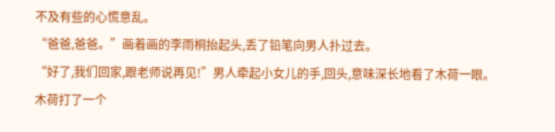不及有些的心慌意乱。
“爸爸,爸爸。”画着画的李雨桐抬起头,丢了铅笔向男人扑过去。
“好了,我们回家,跟老师说再见!”男人牵起小女儿的手,回头,意味深长地看了木荷一眼。
木荷打了一个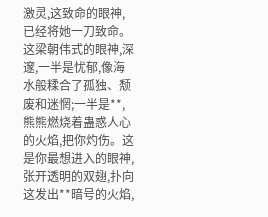激灵,这致命的眼神,已经将她一刀致命。
这梁朝伟式的眼神,深邃,一半是忧郁,像海水般糅合了孤独、颓废和迷惘;一半是**,熊熊燃烧着蛊惑人心的火焰,把你灼伤。这是你最想进入的眼神,张开透明的双翅,扑向这发出**暗号的火焰,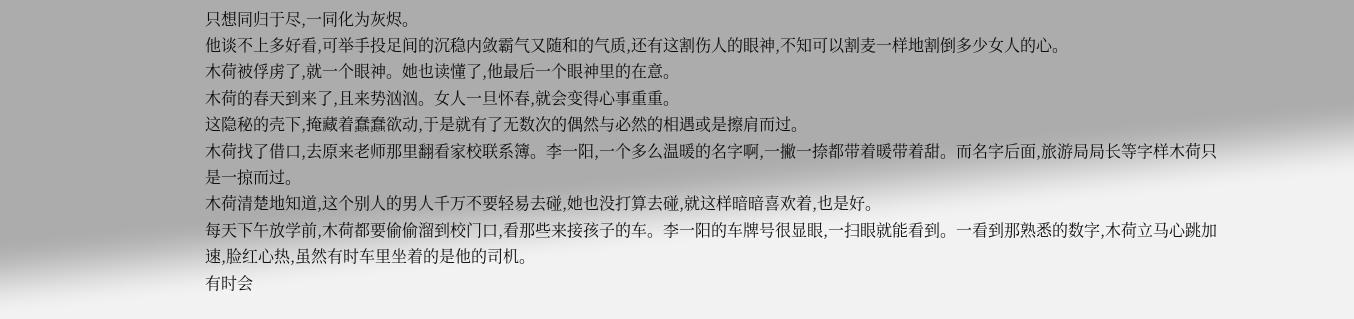只想同归于尽,一同化为灰烬。
他谈不上多好看,可举手投足间的沉稳内敛霸气又随和的气质,还有这割伤人的眼神,不知可以割麦一样地割倒多少女人的心。
木荷被俘虏了,就一个眼神。她也读懂了,他最后一个眼神里的在意。
木荷的春天到来了,且来势汹汹。女人一旦怀春,就会变得心事重重。
这隐秘的壳下,掩藏着蠢蠢欲动,于是就有了无数次的偶然与必然的相遇或是擦肩而过。
木荷找了借口,去原来老师那里翻看家校联系簿。李一阳,一个多么温暖的名字啊,一撇一捺都带着暖带着甜。而名字后面,旅游局局长等字样木荷只是一掠而过。
木荷清楚地知道,这个别人的男人千万不要轻易去碰,她也没打算去碰,就这样暗暗喜欢着,也是好。
每天下午放学前,木荷都要偷偷溜到校门口,看那些来接孩子的车。李一阳的车牌号很显眼,一扫眼就能看到。一看到那熟悉的数字,木荷立马心跳加速,脸红心热,虽然有时车里坐着的是他的司机。
有时会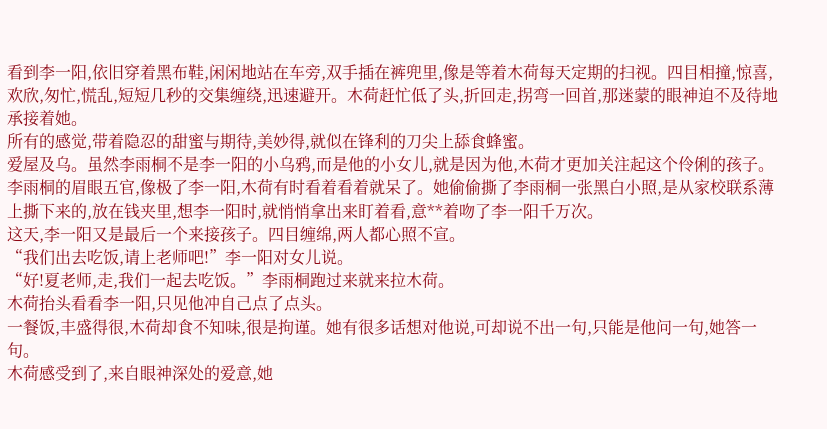看到李一阳,依旧穿着黑布鞋,闲闲地站在车旁,双手插在裤兜里,像是等着木荷每天定期的扫视。四目相撞,惊喜,欢欣,匆忙,慌乱,短短几秒的交集缠绕,迅速避开。木荷赶忙低了头,折回走,拐弯一回首,那迷蒙的眼神迫不及待地承接着她。
所有的感觉,带着隐忍的甜蜜与期待,美妙得,就似在锋利的刀尖上舔食蜂蜜。
爱屋及乌。虽然李雨桐不是李一阳的小乌鸦,而是他的小女儿,就是因为他,木荷才更加关注起这个伶俐的孩子。李雨桐的眉眼五官,像极了李一阳,木荷有时看着看着就呆了。她偷偷撕了李雨桐一张黑白小照,是从家校联系薄上撕下来的,放在钱夹里,想李一阳时,就悄悄拿出来盯着看,意**着吻了李一阳千万次。
这天,李一阳又是最后一个来接孩子。四目缠绵,两人都心照不宣。
“我们出去吃饭,请上老师吧!”李一阳对女儿说。
“好!夏老师,走,我们一起去吃饭。”李雨桐跑过来就来拉木荷。
木荷抬头看看李一阳,只见他冲自己点了点头。
一餐饭,丰盛得很,木荷却食不知味,很是拘谨。她有很多话想对他说,可却说不出一句,只能是他问一句,她答一句。
木荷感受到了,来自眼神深处的爱意,她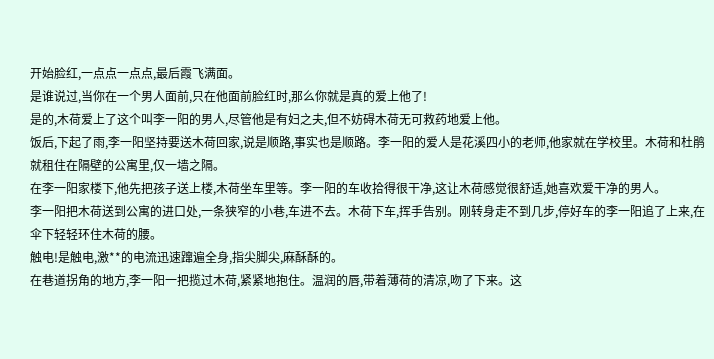开始脸红,一点点一点点,最后霞飞满面。
是谁说过,当你在一个男人面前,只在他面前脸红时,那么你就是真的爱上他了!
是的,木荷爱上了这个叫李一阳的男人,尽管他是有妇之夫,但不妨碍木荷无可救药地爱上他。
饭后,下起了雨,李一阳坚持要送木荷回家,说是顺路,事实也是顺路。李一阳的爱人是花溪四小的老师,他家就在学校里。木荷和杜鹃就租住在隔壁的公寓里,仅一墙之隔。
在李一阳家楼下,他先把孩子送上楼,木荷坐车里等。李一阳的车收拾得很干净,这让木荷感觉很舒适,她喜欢爱干净的男人。
李一阳把木荷送到公寓的进口处,一条狭窄的小巷,车进不去。木荷下车,挥手告别。刚转身走不到几步,停好车的李一阳追了上来,在伞下轻轻环住木荷的腰。
触电!是触电,激**的电流迅速蹿遍全身,指尖脚尖,麻酥酥的。
在巷道拐角的地方,李一阳一把揽过木荷,紧紧地抱住。温润的唇,带着薄荷的清凉,吻了下来。这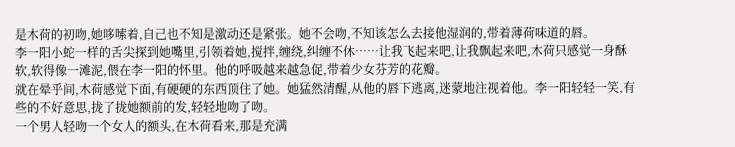是木荷的初吻,她哆嗦着,自己也不知是激动还是紧张。她不会吻,不知该怎么去接他湿润的,带着薄荷味道的唇。
李一阳小蛇一样的舌尖探到她嘴里,引领着她,搅拌,缠绕,纠缠不休……让我飞起来吧,让我飘起来吧,木荷只感觉一身酥软,软得像一滩泥,偎在李一阳的怀里。他的呼吸越来越急促,带着少女芬芳的花瓣。
就在晕乎间,木荷感觉下面,有硬硬的东西顶住了她。她猛然清醒,从他的唇下逃离,迷蒙地注视着他。李一阳轻轻一笑,有些的不好意思,拢了拢她额前的发,轻轻地吻了吻。
一个男人轻吻一个女人的额头,在木荷看来,那是充满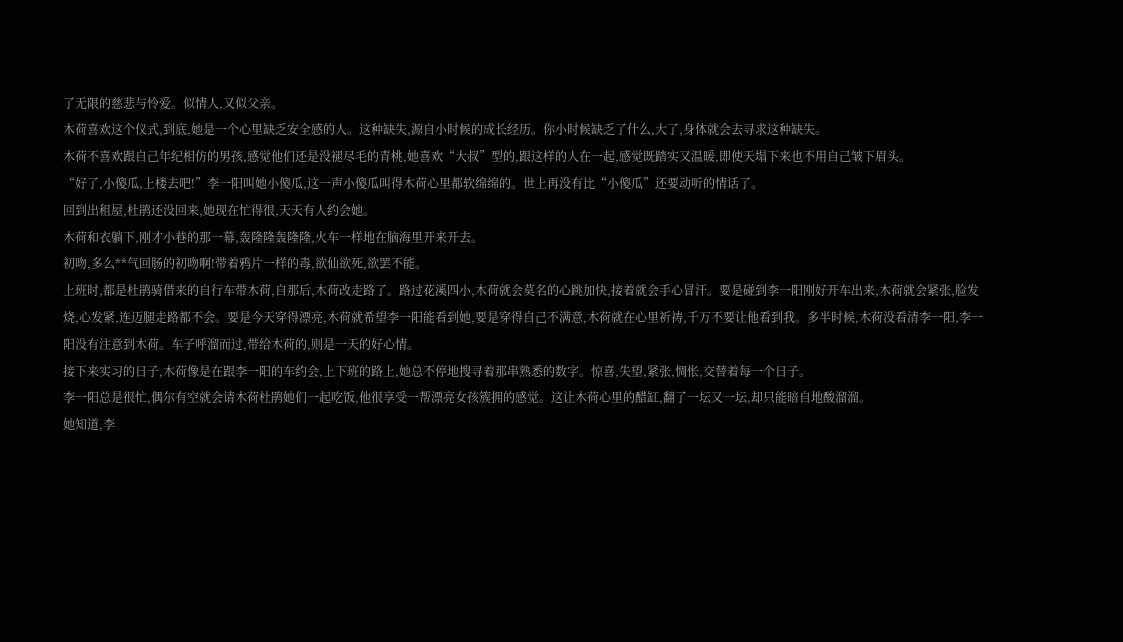了无限的慈悲与怜爱。似情人,又似父亲。
木荷喜欢这个仪式,到底,她是一个心里缺乏安全感的人。这种缺失,源自小时候的成长经历。你小时候缺乏了什么,大了,身体就会去寻求这种缺失。
木荷不喜欢跟自己年纪相仿的男孩,感觉他们还是没褪尽毛的青桃,她喜欢“大叔”型的,跟这样的人在一起,感觉既踏实又温暖,即使天塌下来也不用自己皱下眉头。
“好了,小傻瓜,上楼去吧!”李一阳叫她小傻瓜,这一声小傻瓜叫得木荷心里都软绵绵的。世上再没有比“小傻瓜”还要动听的情话了。
回到出租屋,杜鹃还没回来,她现在忙得很,天天有人约会她。
木荷和衣躺下,刚才小巷的那一幕,轰隆隆轰隆隆,火车一样地在脑海里开来开去。
初吻,多么**气回肠的初吻啊!带着鸦片一样的毒,欲仙欲死,欲罢不能。
上班时,都是杜鹃骑借来的自行车带木荷,自那后,木荷改走路了。路过花溪四小,木荷就会莫名的心跳加快,接着就会手心冒汗。要是碰到李一阳刚好开车出来,木荷就会紧张,脸发烧,心发紧,连迈腿走路都不会。要是今天穿得漂亮,木荷就希望李一阳能看到她,要是穿得自己不满意,木荷就在心里祈祷,千万不要让他看到我。多半时候,木荷没看清李一阳,李一阳没有注意到木荷。车子呼溜而过,带给木荷的,则是一天的好心情。
接下来实习的日子,木荷像是在跟李一阳的车约会,上下班的路上,她总不停地搜寻着那串熟悉的数字。惊喜,失望,紧张,惆怅,交替着每一个日子。
李一阳总是很忙,偶尔有空就会请木荷杜鹃她们一起吃饭,他很享受一帮漂亮女孩簇拥的感觉。这让木荷心里的醋缸,翻了一坛又一坛,却只能暗自地酸溜溜。
她知道,李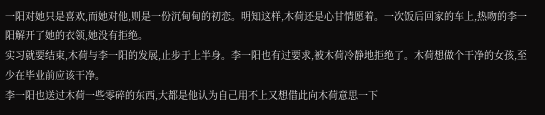一阳对她只是喜欢,而她对他,则是一份沉甸甸的初恋。明知这样,木荷还是心甘情愿着。一次饭后回家的车上,热吻的李一阳解开了她的衣领,她没有拒绝。
实习就要结束,木荷与李一阳的发展,止步于上半身。李一阳也有过要求,被木荷冷静地拒绝了。木荷想做个干净的女孩,至少在毕业前应该干净。
李一阳也送过木荷一些零碎的东西,大都是他认为自己用不上又想借此向木荷意思一下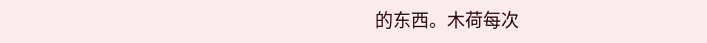的东西。木荷每次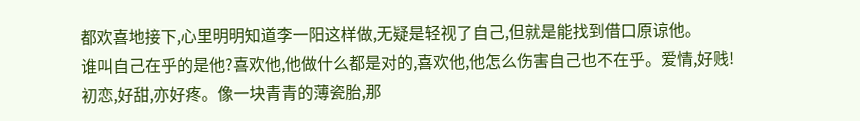都欢喜地接下,心里明明知道李一阳这样做,无疑是轻视了自己,但就是能找到借口原谅他。
谁叫自己在乎的是他?喜欢他,他做什么都是对的,喜欢他,他怎么伤害自己也不在乎。爱情,好贱!
初恋,好甜,亦好疼。像一块青青的薄瓷胎,那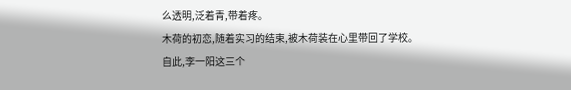么透明,泛着青,带着疼。
木荷的初恋,随着实习的结束,被木荷装在心里带回了学校。
自此,李一阳这三个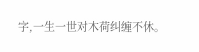字,一生一世对木荷纠缠不休。